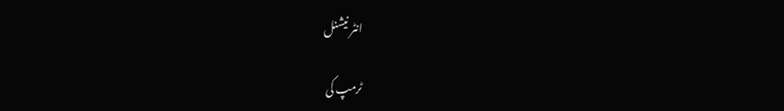انٹر نیشنل

ٹرمپ کی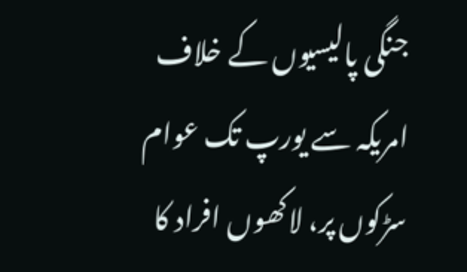جنگی پالیسیوں کے خلاف امریکہ سے یورپ تک عوام سڑکوں پر، لاکھوں افراد کا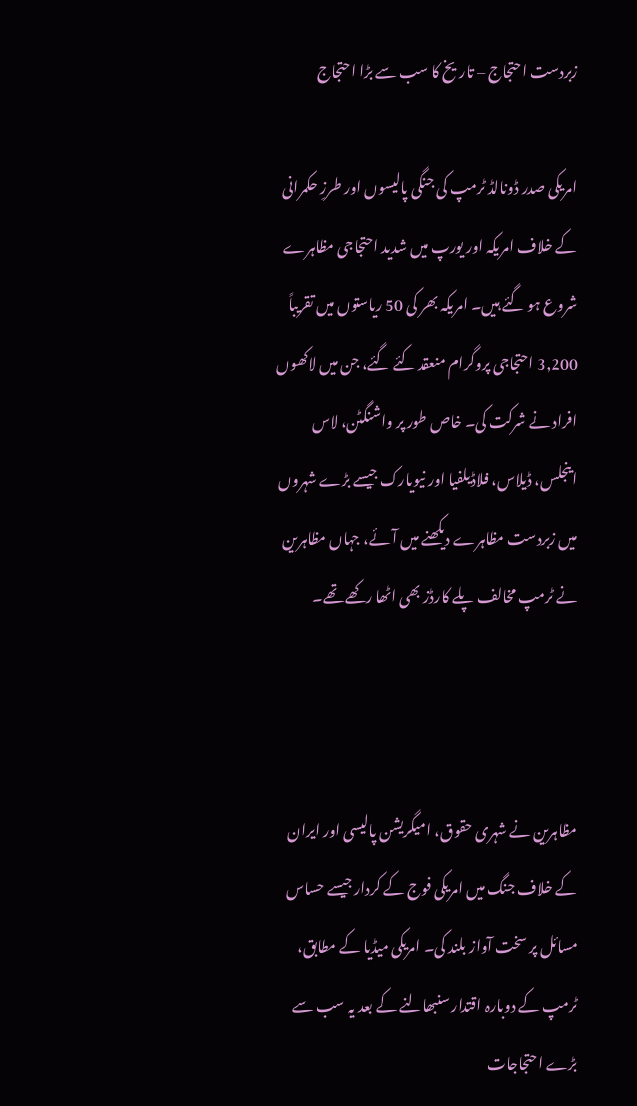زبردست احتجاج – تاریخ کا سب سے بڑا احتجاج

امریکی صدر ڈونالڈ ٹرمپ کی جنگی پالیسوں اور طرزِ حکمرانی کے خلاف امریکہ اور یورپ میں شدید احتجاجی مظاہرے شروع ہو گئے ہیں۔ امریکہ بھر کی 50 ریاستوں میں تقریباً 3,200 احتجاجی پروگرام منعقد کئے گئے، جن میں لاکھوں افراد نے شرکت کی۔ خاص طور پر واشنگٹن، لاس اینجلس، ڈیلاس، فلاڈیلفیا اور نیویارک جیسے بڑے شہروں میں زبردست مظاہرے دیکھنے میں آئے، جہاں مظاہرین نے ٹرمپ مخالف پلے کارڈز بھی اٹھا رکھے تھے۔



مظاہرین نے شہری حقوق، امیگریشن پالیسی اور ایران کے خلاف جنگ میں امریکی فوج کے کردار جیسے حساس مسائل پر سخت آواز بلند کی۔ امریکی میڈیا کے مطابق، ٹرمپ کے دوبارہ اقتدار سنبھالنے کے بعد یہ سب سے بڑے احتجاجات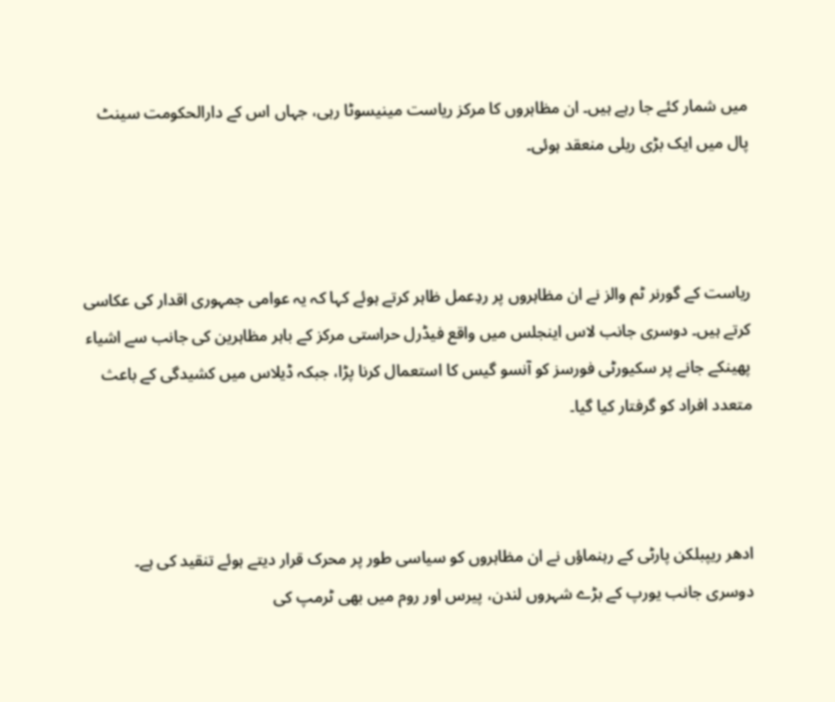میں شمار کئے جا رہے ہیں۔ ان مظاہروں کا مرکز ریاست مینیسوٹا رہی، جہاں اس کے دارالحکومت سینٹ پال میں ایک بڑی ریلی منعقد ہوئی۔



ریاست کے گورنر ٹم والز نے ان مظاہروں پر ردِعمل ظاہر کرتے ہوئے کہا کہ یہ عوامی جمہوری اقدار کی عکاسی کرتے ہیں۔ دوسری جانب لاس اینجلس میں واقع فیڈرل حراستی مرکز کے باہر مظاہرین کی جانب سے اشیاء پھینکے جانے پر سکیورٹی فورسز کو آنسو گیس کا استعمال کرنا پڑا، جبکہ ڈیلاس میں کشیدگی کے باعث متعدد افراد کو گرفتار کیا گیا۔



ادھر ریپبلکن پارٹی کے رہنماؤں نے ان مظاہروں کو سیاسی طور پر محرک قرار دیتے ہوئے تنقید کی ہے۔ دوسری جانب یورپ کے بڑے شہروں لندن، پیرس اور روم میں بھی ٹرمپ کی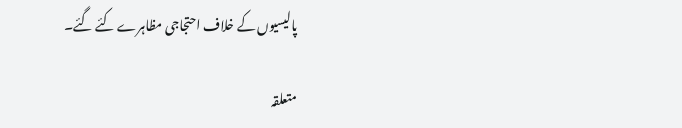پالیسیوں کے خلاف احتجاجی مظاہرے کئے گئے۔

متعلقہ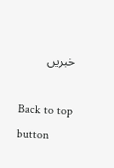خبریں

Back to top button